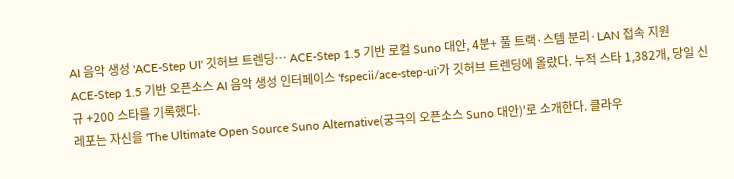AI 음악 생성 'ACE-Step UI' 깃허브 트렌딩… ACE-Step 1.5 기반 로컬 Suno 대안, 4분+ 풀 트랙·스템 분리·LAN 접속 지원
ACE-Step 1.5 기반 오픈소스 AI 음악 생성 인터페이스 'fspecii/ace-step-ui'가 깃허브 트렌딩에 올랐다. 누적 스타 1,382개, 당일 신규 +200 스타를 기록했다.
레포는 자신을 'The Ultimate Open Source Suno Alternative(궁극의 오픈소스 Suno 대안)'로 소개한다. 클라우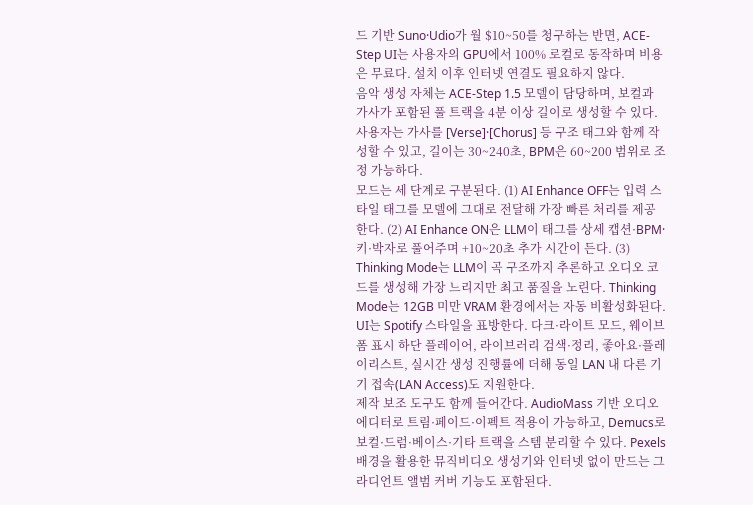드 기반 Suno·Udio가 월 $10~50를 청구하는 반면, ACE-Step UI는 사용자의 GPU에서 100% 로컬로 동작하며 비용은 무료다. 설치 이후 인터넷 연결도 필요하지 않다.
음악 생성 자체는 ACE-Step 1.5 모델이 담당하며, 보컬과 가사가 포함된 풀 트랙을 4분 이상 길이로 생성할 수 있다. 사용자는 가사를 [Verse]·[Chorus] 등 구조 태그와 함께 작성할 수 있고, 길이는 30~240초, BPM은 60~200 범위로 조정 가능하다.
모드는 세 단계로 구분된다. (1) AI Enhance OFF는 입력 스타일 태그를 모델에 그대로 전달해 가장 빠른 처리를 제공한다. (2) AI Enhance ON은 LLM이 태그를 상세 캡션·BPM·키·박자로 풀어주며 +10~20초 추가 시간이 든다. (3) Thinking Mode는 LLM이 곡 구조까지 추론하고 오디오 코드를 생성해 가장 느리지만 최고 품질을 노린다. Thinking Mode는 12GB 미만 VRAM 환경에서는 자동 비활성화된다.
UI는 Spotify 스타일을 표방한다. 다크·라이트 모드, 웨이브폼 표시 하단 플레이어, 라이브러리 검색·정리, 좋아요·플레이리스트, 실시간 생성 진행률에 더해 동일 LAN 내 다른 기기 접속(LAN Access)도 지원한다.
제작 보조 도구도 함께 들어간다. AudioMass 기반 오디오 에디터로 트림·페이드·이펙트 적용이 가능하고, Demucs로 보컬·드럼·베이스·기타 트랙을 스템 분리할 수 있다. Pexels 배경을 활용한 뮤직비디오 생성기와 인터넷 없이 만드는 그라디언트 앨범 커버 기능도 포함된다.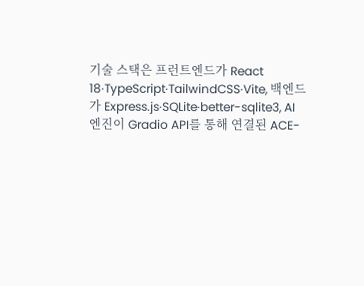기술 스택은 프런트엔드가 React 18·TypeScript·TailwindCSS·Vite, 백엔드가 Express.js·SQLite·better-sqlite3, AI 엔진이 Gradio API를 통해 연결된 ACE-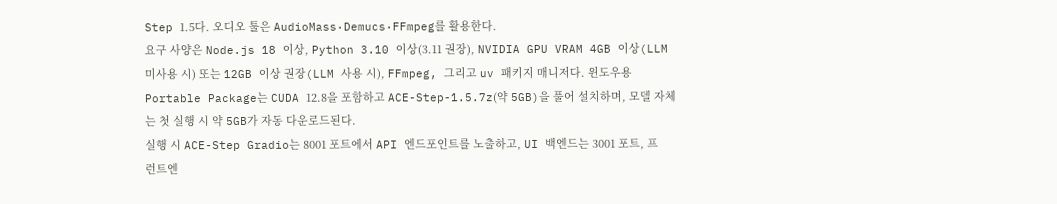Step 1.5다. 오디오 툴은 AudioMass·Demucs·FFmpeg를 활용한다.
요구 사양은 Node.js 18 이상, Python 3.10 이상(3.11 권장), NVIDIA GPU VRAM 4GB 이상(LLM 미사용 시) 또는 12GB 이상 권장(LLM 사용 시), FFmpeg, 그리고 uv 패키지 매니저다. 윈도우용 Portable Package는 CUDA 12.8을 포함하고 ACE-Step-1.5.7z(약 5GB)을 풀어 설치하며, 모델 자체는 첫 실행 시 약 5GB가 자동 다운로드된다.
실행 시 ACE-Step Gradio는 8001 포트에서 API 엔드포인트를 노출하고, UI 백엔드는 3001 포트, 프런트엔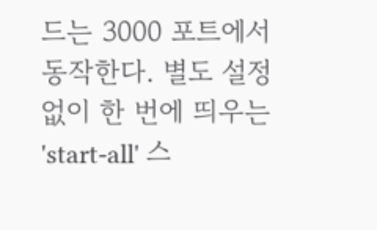드는 3000 포트에서 동작한다. 별도 설정 없이 한 번에 띄우는 'start-all' 스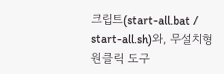크립트(start-all.bat / start-all.sh)와, 무설치형 원클릭 도구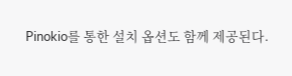Pinokio를 통한 설치 옵션도 함께 제공된다.